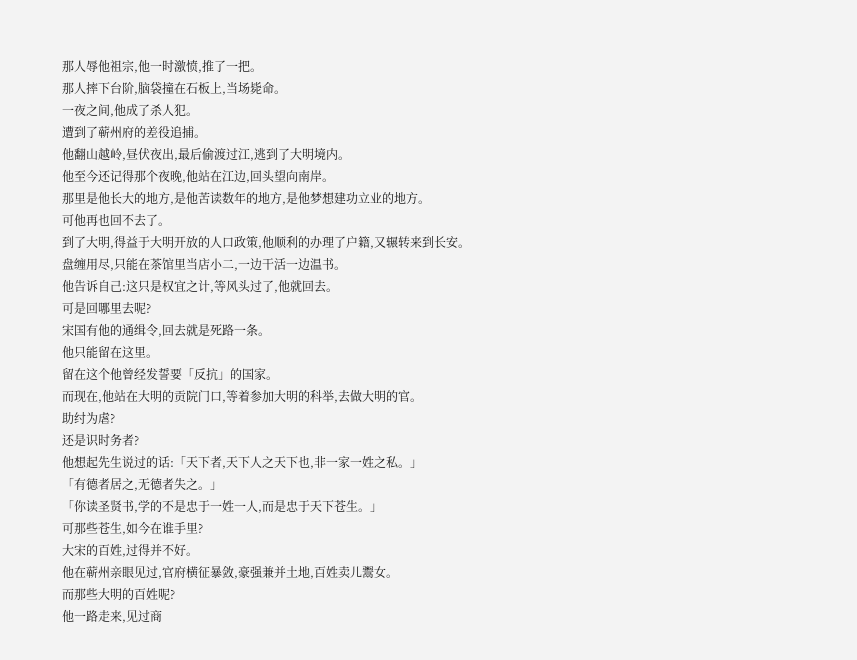那人辱他祖宗,他一时激愤,推了一把。
那人摔下台阶,脑袋撞在石板上,当场毙命。
一夜之间,他成了杀人犯。
遭到了蕲州府的差役追捕。
他翻山越岭,昼伏夜出,最后偷渡过江,逃到了大明境内。
他至今还记得那个夜晚,他站在江边,回头望向南岸。
那里是他长大的地方,是他苦读数年的地方,是他梦想建功立业的地方。
可他再也回不去了。
到了大明,得益于大明开放的人口政策,他顺利的办理了户籍,又辗转来到长安。
盘缠用尽,只能在茶馆里当店小二,一边干活一边温书。
他告诉自己:这只是权宜之计,等风头过了,他就回去。
可是回哪里去呢?
宋国有他的通缉令,回去就是死路一条。
他只能留在这里。
留在这个他曾经发誓要「反抗」的国家。
而现在,他站在大明的贡院门口,等着参加大明的科举,去做大明的官。
助纣为虐?
还是识时务者?
他想起先生说过的话:「天下者,天下人之天下也,非一家一姓之私。」
「有德者居之,无德者失之。」
「你读圣贤书,学的不是忠于一姓一人,而是忠于天下苍生。」
可那些苍生,如今在谁手里?
大宋的百姓,过得并不好。
他在蕲州亲眼见过,官府横征暴敛,豪强兼并土地,百姓卖儿鬻女。
而那些大明的百姓呢?
他一路走来,见过商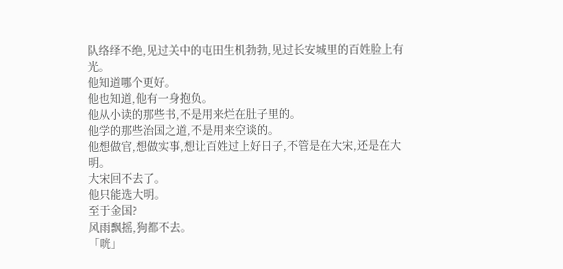队络绎不绝,见过关中的屯田生机勃勃,见过长安城里的百姓脸上有光。
他知道哪个更好。
他也知道,他有一身抱负。
他从小读的那些书,不是用来烂在肚子里的。
他学的那些治国之道,不是用来空谈的。
他想做官,想做实事,想让百姓过上好日子,不管是在大宋,还是在大明。
大宋回不去了。
他只能选大明。
至于金国?
风雨飘摇,狗都不去。
「咣」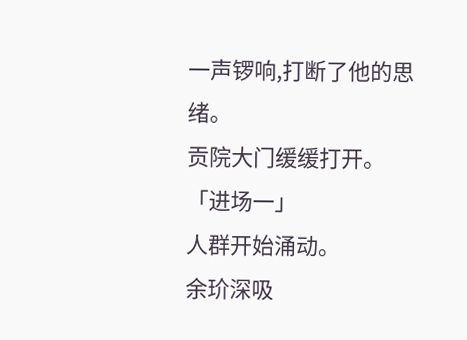一声锣响,打断了他的思绪。
贡院大门缓缓打开。
「进场一」
人群开始涌动。
余玠深吸